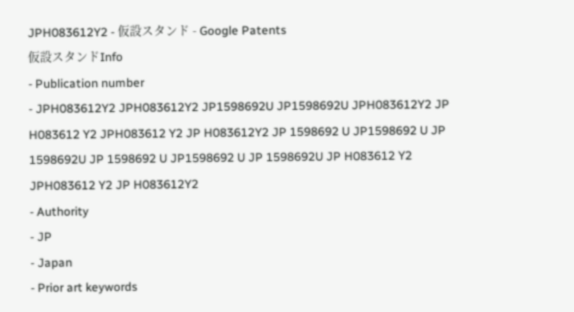JPH083612Y2 - 仮設スタンド - Google Patents
仮設スタンドInfo
- Publication number
- JPH083612Y2 JPH083612Y2 JP1598692U JP1598692U JPH083612Y2 JP H083612 Y2 JPH083612 Y2 JP H083612Y2 JP 1598692 U JP1598692 U JP 1598692U JP 1598692 U JP1598692 U JP 1598692U JP H083612 Y2 JPH083612 Y2 JP H083612Y2
- Authority
- JP
- Japan
- Prior art keywords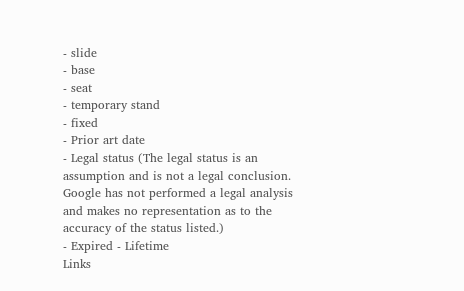- slide
- base
- seat
- temporary stand
- fixed
- Prior art date
- Legal status (The legal status is an assumption and is not a legal conclusion. Google has not performed a legal analysis and makes no representation as to the accuracy of the status listed.)
- Expired - Lifetime
Links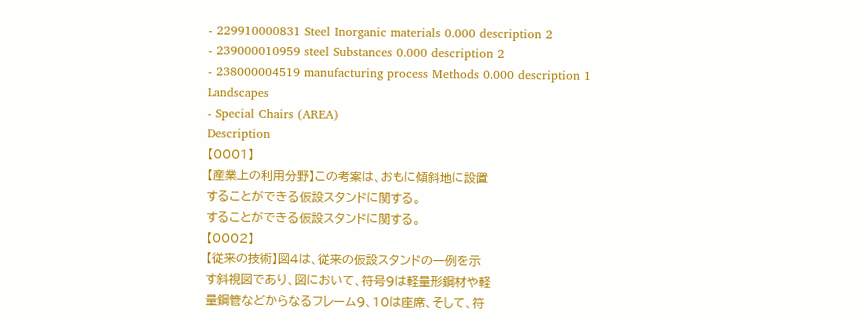- 229910000831 Steel Inorganic materials 0.000 description 2
- 239000010959 steel Substances 0.000 description 2
- 238000004519 manufacturing process Methods 0.000 description 1
Landscapes
- Special Chairs (AREA)
Description
【0001】
【産業上の利用分野】この考案は、おもに傾斜地に設置
することができる仮設スタンドに関する。
することができる仮設スタンドに関する。
【0002】
【従来の技術】図4は、従来の仮設スタンドの一例を示
す斜視図であり、図において、符号9は軽量形鋼材や軽
量鋼管などからなるフレーム9、10は座席、そして、符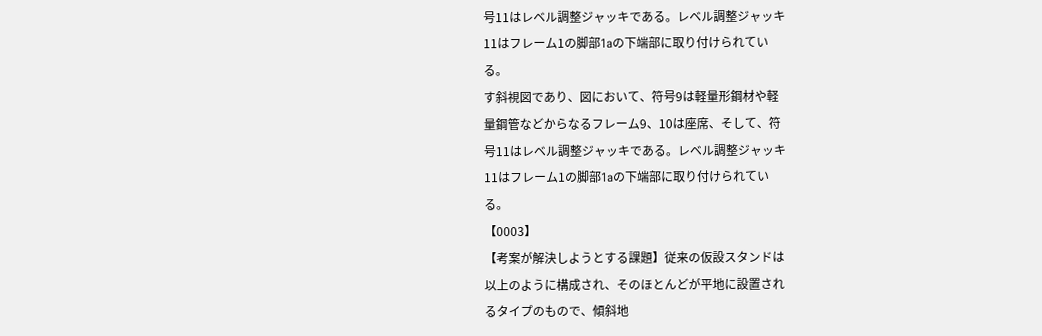号11はレベル調整ジャッキである。レベル調整ジャッキ
11はフレーム1の脚部1aの下端部に取り付けられてい
る。
す斜視図であり、図において、符号9は軽量形鋼材や軽
量鋼管などからなるフレーム9、10は座席、そして、符
号11はレベル調整ジャッキである。レベル調整ジャッキ
11はフレーム1の脚部1aの下端部に取り付けられてい
る。
【0003】
【考案が解決しようとする課題】従来の仮設スタンドは
以上のように構成され、そのほとんどが平地に設置され
るタイプのもので、傾斜地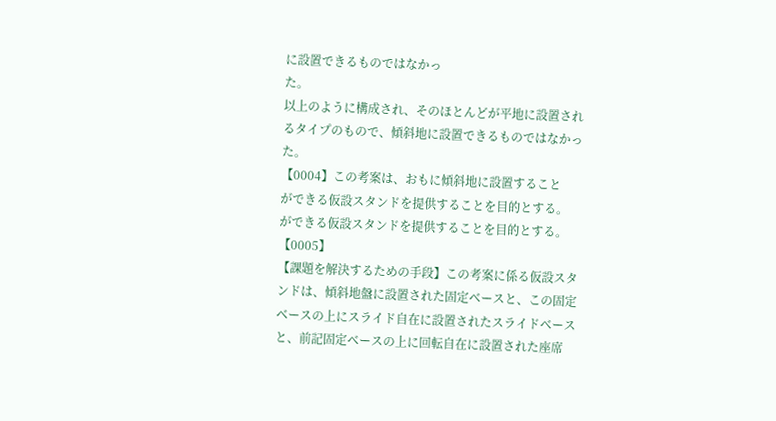に設置できるものではなかっ
た。
以上のように構成され、そのほとんどが平地に設置され
るタイプのもので、傾斜地に設置できるものではなかっ
た。
【0004】この考案は、おもに傾斜地に設置すること
ができる仮設スタンドを提供することを目的とする。
ができる仮設スタンドを提供することを目的とする。
【0005】
【課題を解決するための手段】この考案に係る仮設スタ
ンドは、傾斜地盤に設置された固定ベースと、この固定
ベースの上にスライド自在に設置されたスライドベース
と、前記固定ベースの上に回転自在に設置された座席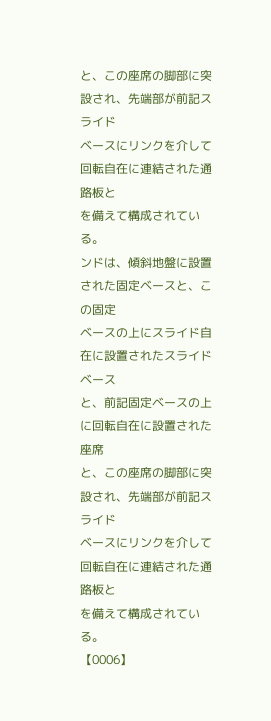と、この座席の脚部に突設され、先端部が前記スライド
ベースにリンクを介して回転自在に連結された通路板と
を備えて構成されている。
ンドは、傾斜地盤に設置された固定ベースと、この固定
ベースの上にスライド自在に設置されたスライドベース
と、前記固定ベースの上に回転自在に設置された座席
と、この座席の脚部に突設され、先端部が前記スライド
ベースにリンクを介して回転自在に連結された通路板と
を備えて構成されている。
【0006】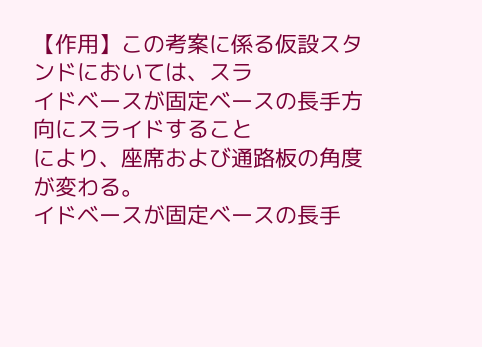【作用】この考案に係る仮設スタンドにおいては、スラ
イドベースが固定ベースの長手方向にスライドすること
により、座席および通路板の角度が変わる。
イドベースが固定ベースの長手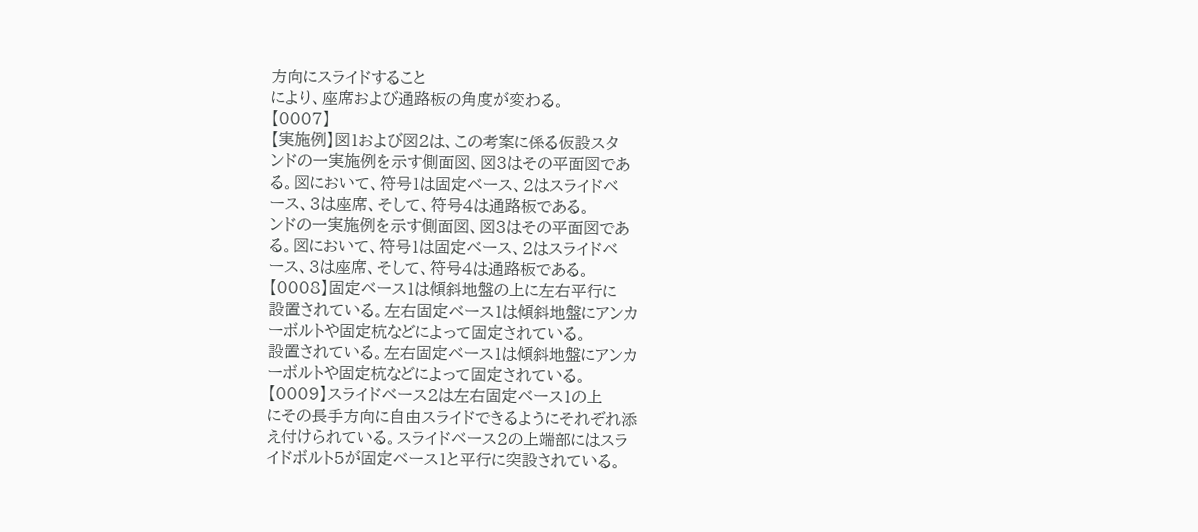方向にスライドすること
により、座席および通路板の角度が変わる。
【0007】
【実施例】図1および図2は、この考案に係る仮設スタ
ンドの一実施例を示す側面図、図3はその平面図であ
る。図において、符号1は固定ベース、2はスライドベ
ース、3は座席、そして、符号4は通路板である。
ンドの一実施例を示す側面図、図3はその平面図であ
る。図において、符号1は固定ベース、2はスライドベ
ース、3は座席、そして、符号4は通路板である。
【0008】固定ベース1は傾斜地盤の上に左右平行に
設置されている。左右固定ベース1は傾斜地盤にアンカ
ーボルトや固定杭などによって固定されている。
設置されている。左右固定ベース1は傾斜地盤にアンカ
ーボルトや固定杭などによって固定されている。
【0009】スライドベース2は左右固定ベース1の上
にその長手方向に自由スライドできるようにそれぞれ添
え付けられている。スライドベース2の上端部にはスラ
イドボルト5が固定ベース1と平行に突設されている。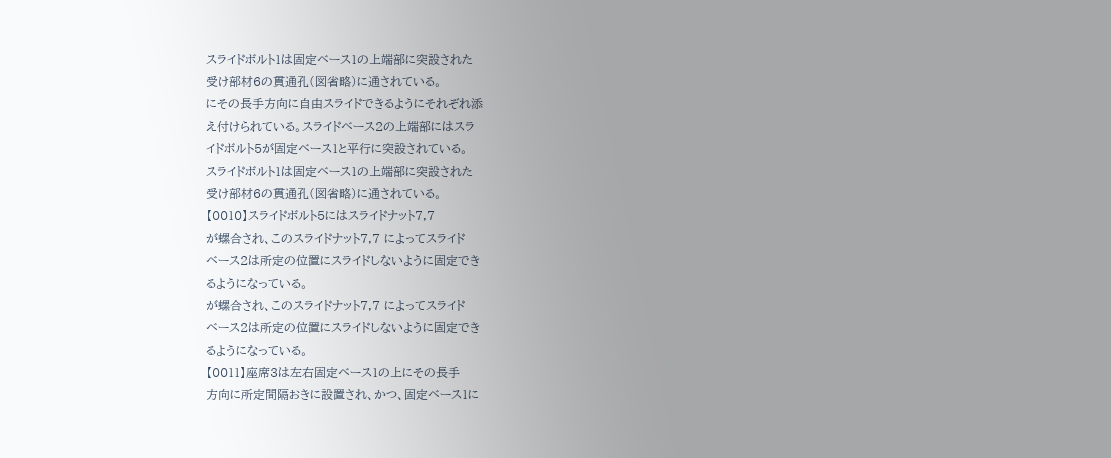スライドボルト1は固定ベース1の上端部に突設された
受け部材6の貫通孔(図省略)に通されている。
にその長手方向に自由スライドできるようにそれぞれ添
え付けられている。スライドベース2の上端部にはスラ
イドボルト5が固定ベース1と平行に突設されている。
スライドボルト1は固定ベース1の上端部に突設された
受け部材6の貫通孔(図省略)に通されている。
【0010】スライドボルト5にはスライドナット7,7
が螺合され、このスライドナット7,7 によってスライド
ベース2は所定の位置にスライドしないように固定でき
るようになっている。
が螺合され、このスライドナット7,7 によってスライド
ベース2は所定の位置にスライドしないように固定でき
るようになっている。
【0011】座席3は左右固定ベース1の上にその長手
方向に所定間隔おきに設置され、かつ、固定ベース1に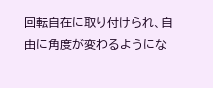回転自在に取り付けられ、自由に角度が変わるようにな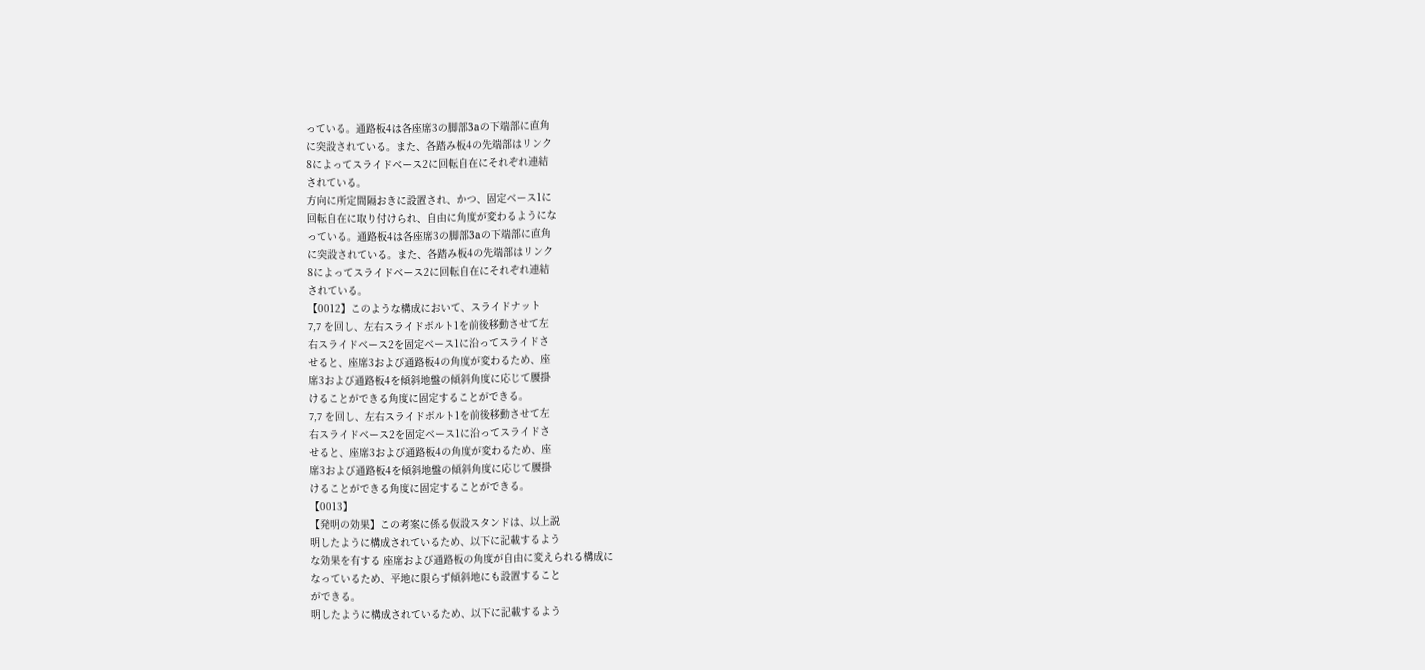っている。通路板4は各座席3の脚部3aの下端部に直角
に突設されている。また、各踏み板4の先端部はリンク
8によってスライドベース2に回転自在にそれぞれ連結
されている。
方向に所定間隔おきに設置され、かつ、固定ベース1に
回転自在に取り付けられ、自由に角度が変わるようにな
っている。通路板4は各座席3の脚部3aの下端部に直角
に突設されている。また、各踏み板4の先端部はリンク
8によってスライドベース2に回転自在にそれぞれ連結
されている。
【0012】このような構成において、スライドナット
7,7 を回し、左右スライドボルト1を前後移動させて左
右スライドベース2を固定ベース1に沿ってスライドさ
せると、座席3および通路板4の角度が変わるため、座
席3および通路板4を傾斜地盤の傾斜角度に応じて腰掛
けることができる角度に固定することができる。
7,7 を回し、左右スライドボルト1を前後移動させて左
右スライドベース2を固定ベース1に沿ってスライドさ
せると、座席3および通路板4の角度が変わるため、座
席3および通路板4を傾斜地盤の傾斜角度に応じて腰掛
けることができる角度に固定することができる。
【0013】
【発明の効果】この考案に係る仮設スタンドは、以上説
明したように構成されているため、以下に記載するよう
な効果を有する 座席および通路板の角度が自由に変えられる構成に
なっているため、平地に限らず傾斜地にも設置すること
ができる。
明したように構成されているため、以下に記載するよう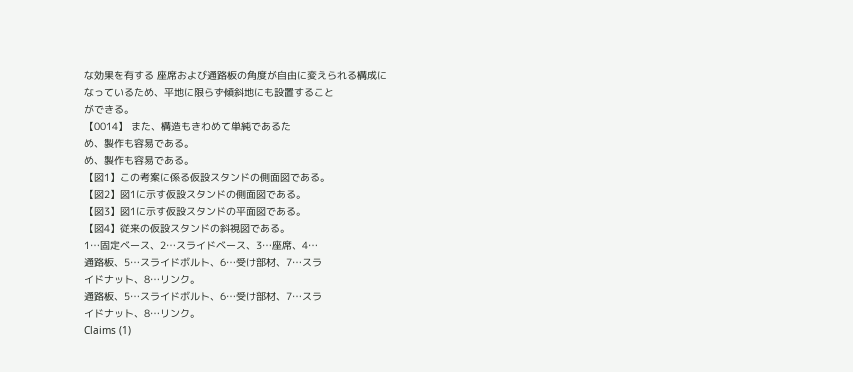な効果を有する 座席および通路板の角度が自由に変えられる構成に
なっているため、平地に限らず傾斜地にも設置すること
ができる。
【0014】 また、構造もきわめて単純であるた
め、製作も容易である。
め、製作も容易である。
【図1】この考案に係る仮設スタンドの側面図である。
【図2】図1に示す仮設スタンドの側面図である。
【図3】図1に示す仮設スタンドの平面図である。
【図4】従来の仮設スタンドの斜視図である。
1…固定ベース、2…スライドベース、3…座席、4…
通路板、5…スライドボルト、6…受け部材、7…スラ
イドナット、8…リンク。
通路板、5…スライドボルト、6…受け部材、7…スラ
イドナット、8…リンク。
Claims (1)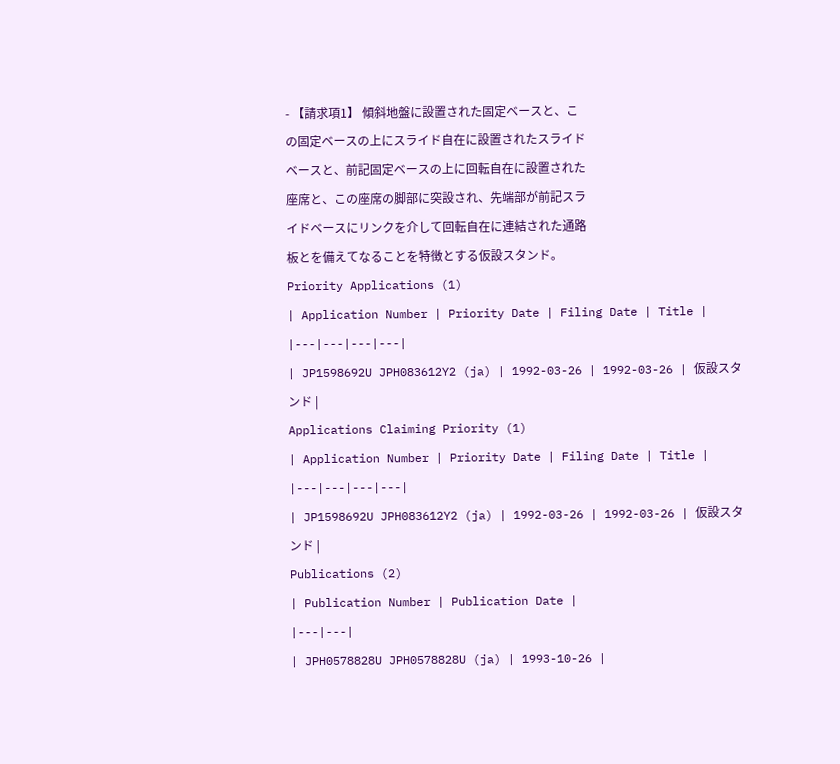- 【請求項1】 傾斜地盤に設置された固定ベースと、こ
の固定ベースの上にスライド自在に設置されたスライド
ベースと、前記固定ベースの上に回転自在に設置された
座席と、この座席の脚部に突設され、先端部が前記スラ
イドベースにリンクを介して回転自在に連結された通路
板とを備えてなることを特徴とする仮設スタンド。
Priority Applications (1)
| Application Number | Priority Date | Filing Date | Title |
|---|---|---|---|
| JP1598692U JPH083612Y2 (ja) | 1992-03-26 | 1992-03-26 | 仮設スタンド |
Applications Claiming Priority (1)
| Application Number | Priority Date | Filing Date | Title |
|---|---|---|---|
| JP1598692U JPH083612Y2 (ja) | 1992-03-26 | 1992-03-26 | 仮設スタンド |
Publications (2)
| Publication Number | Publication Date |
|---|---|
| JPH0578828U JPH0578828U (ja) | 1993-10-26 |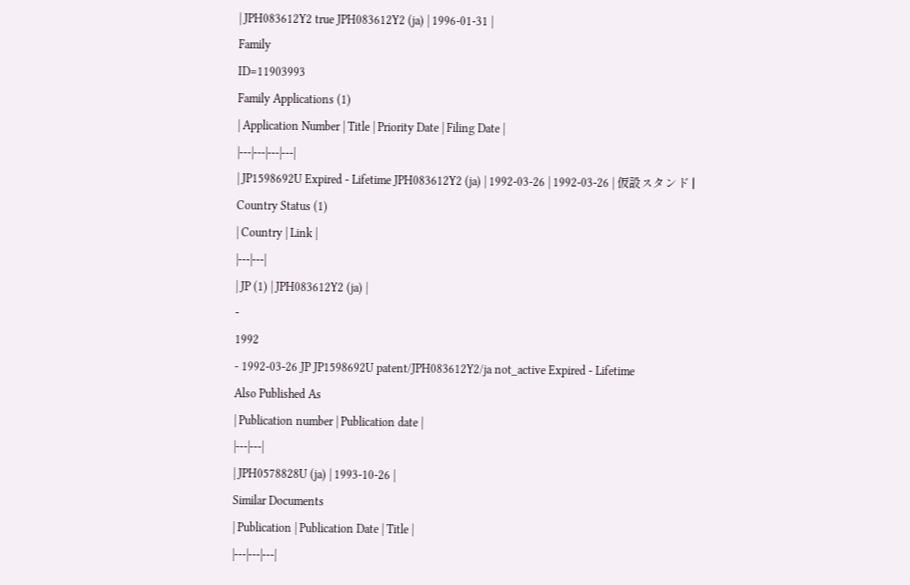| JPH083612Y2 true JPH083612Y2 (ja) | 1996-01-31 |
Family
ID=11903993
Family Applications (1)
| Application Number | Title | Priority Date | Filing Date |
|---|---|---|---|
| JP1598692U Expired - Lifetime JPH083612Y2 (ja) | 1992-03-26 | 1992-03-26 | 仮設スタンド |
Country Status (1)
| Country | Link |
|---|---|
| JP (1) | JPH083612Y2 (ja) |
-
1992
- 1992-03-26 JP JP1598692U patent/JPH083612Y2/ja not_active Expired - Lifetime
Also Published As
| Publication number | Publication date |
|---|---|
| JPH0578828U (ja) | 1993-10-26 |
Similar Documents
| Publication | Publication Date | Title |
|---|---|---|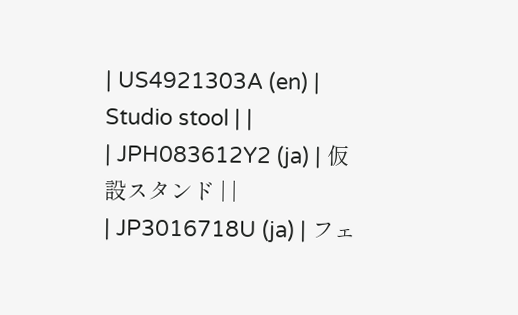| US4921303A (en) | Studio stool | |
| JPH083612Y2 (ja) | 仮設スタンド | |
| JP3016718U (ja) | フェ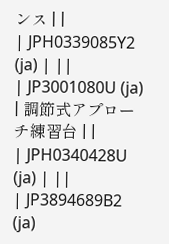ンス | |
| JPH0339085Y2 (ja) | ||
| JP3001080U (ja) | 調節式アプローチ練習台 | |
| JPH0340428U (ja) | ||
| JP3894689B2 (ja)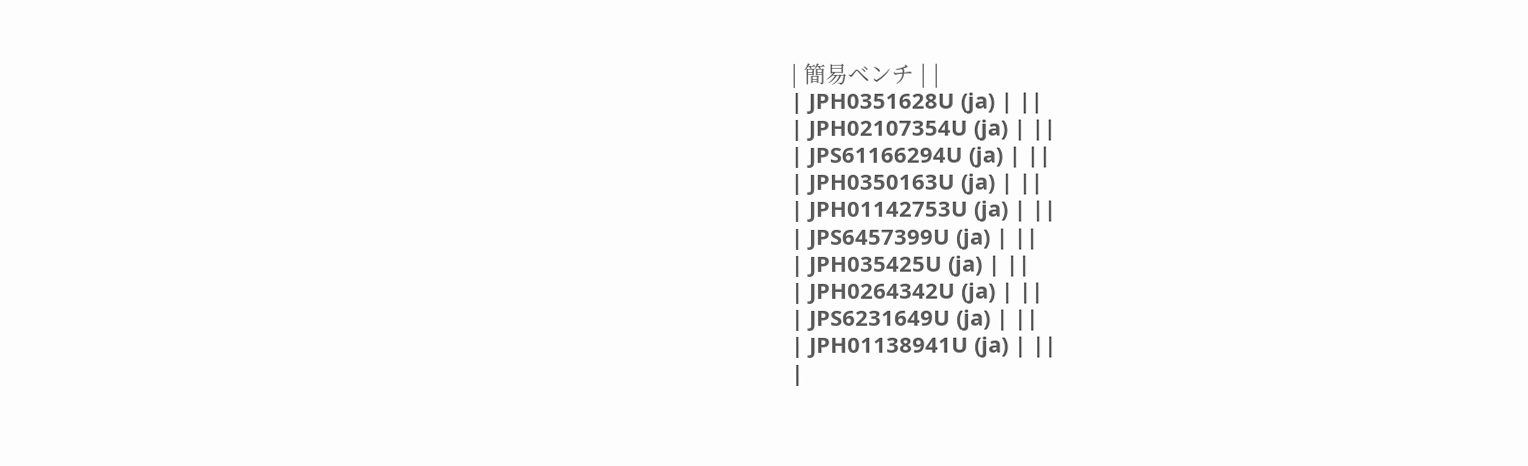| 簡易ベンチ | |
| JPH0351628U (ja) | ||
| JPH02107354U (ja) | ||
| JPS61166294U (ja) | ||
| JPH0350163U (ja) | ||
| JPH01142753U (ja) | ||
| JPS6457399U (ja) | ||
| JPH035425U (ja) | ||
| JPH0264342U (ja) | ||
| JPS6231649U (ja) | ||
| JPH01138941U (ja) | ||
|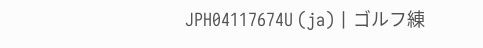JPH04117674U (ja) | ゴルフ練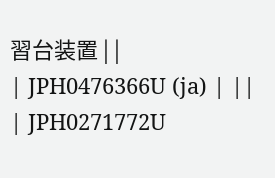習台装置 | |
| JPH0476366U (ja) | ||
| JPH0271772U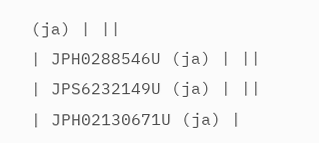(ja) | ||
| JPH0288546U (ja) | ||
| JPS6232149U (ja) | ||
| JPH02130671U (ja) |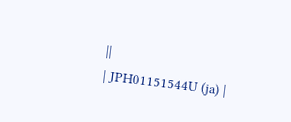||
| JPH01151544U (ja) |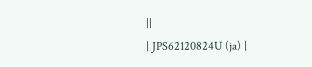||
| JPS62120824U (ja) |